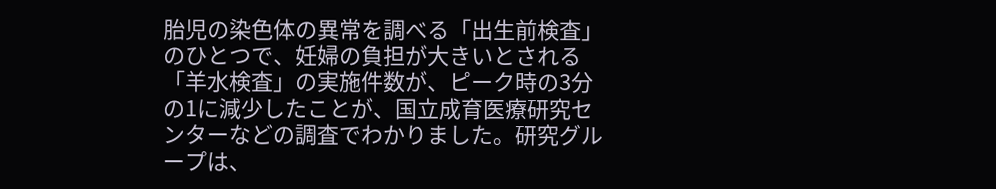胎児の染色体の異常を調べる「出生前検査」のひとつで、妊婦の負担が大きいとされる「羊水検査」の実施件数が、ピーク時の3分の1に減少したことが、国立成育医療研究センターなどの調査でわかりました。研究グループは、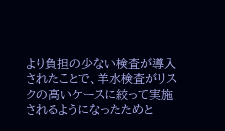より負担の少ない検査が導入されたことで、羊水検査がリスクの高いケースに絞って実施されるようになったためと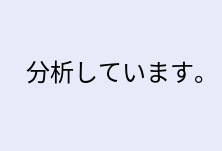分析しています。